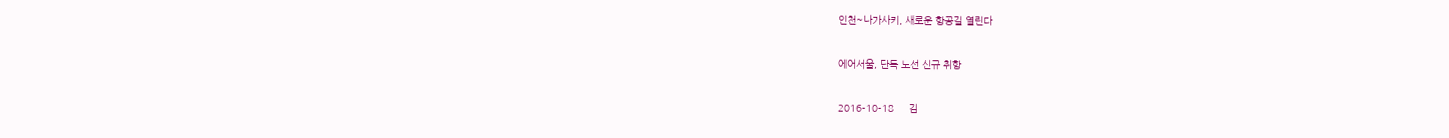인천~나가사키, 새로운 항공길 열린다

에어서울, 단독 노선 신규 취항

2016-10-18     김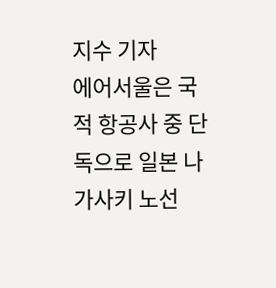지수 기자
에어서울은 국적 항공사 중 단독으로 일본 나가사키 노선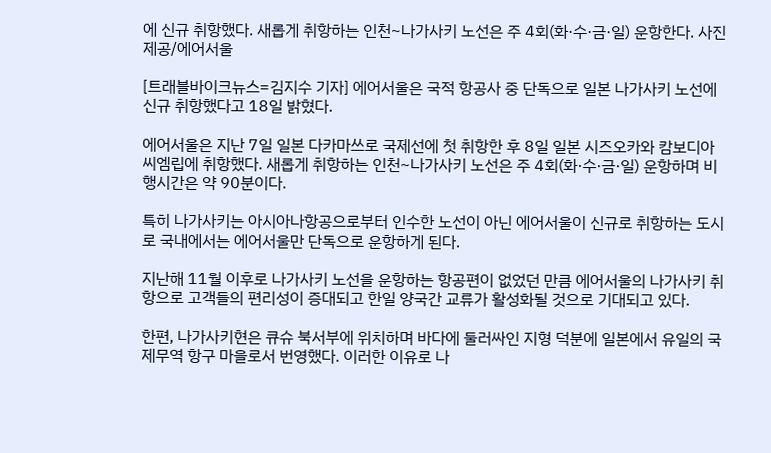에 신규 취항했다. 새롭게 취항하는 인천~나가사키 노선은 주 4회(화·수·금·일) 운항한다. 사진 제공/에어서울

[트래블바이크뉴스=김지수 기자] 에어서울은 국적 항공사 중 단독으로 일본 나가사키 노선에 신규 취항했다고 18일 밝혔다.

에어서울은 지난 7일 일본 다카마쓰로 국제선에 첫 취항한 후 8일 일본 시즈오카와 캄보디아 씨엠립에 취항했다. 새롭게 취항하는 인천~나가사키 노선은 주 4회(화·수·금·일) 운항하며 비행시간은 약 90분이다.

특히 나가사키는 아시아나항공으로부터 인수한 노선이 아닌 에어서울이 신규로 취항하는 도시로 국내에서는 에어서울만 단독으로 운항하게 된다.

지난해 11월 이후로 나가사키 노선을 운항하는 항공편이 없었던 만큼 에어서울의 나가사키 취항으로 고객들의 편리성이 증대되고 한일 양국간 교류가 활성화될 것으로 기대되고 있다.

한편, 나가사키현은 큐슈 북서부에 위치하며 바다에 둘러싸인 지형 덕분에 일본에서 유일의 국제무역 항구 마을로서 번영했다. 이러한 이유로 나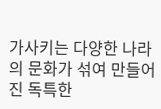가사키는 다양한 나라의 문화가 섞여 만들어진 독특한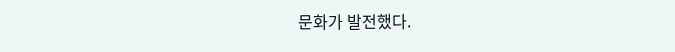문화가 발전했다.